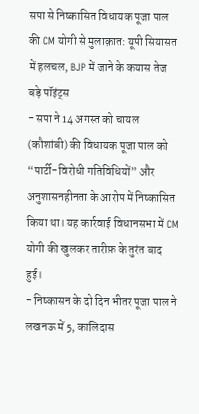सपा से निष्कासित विधायक पूजा पाल की CM योगी से मुलाक़ात: यूपी सियासत में हलचल, BJP में जाने के कयास तेज
बड़े पॉइंट्स
- सपा ने 14 अगस्त को चायल (कौशांबी) की विधायक पूजा पाल को “पार्टी-विरोधी गतिविधियों” और अनुशासनहीनता के आरोप में निष्कासित किया था। यह कार्रवाई विधानसभा में CM योगी की खुलकर तारीफ़ के तुरंत बाद हुई।
- निष्कासन के दो दिन भीतर पूजा पाल ने लखनऊ में 5, कालिदास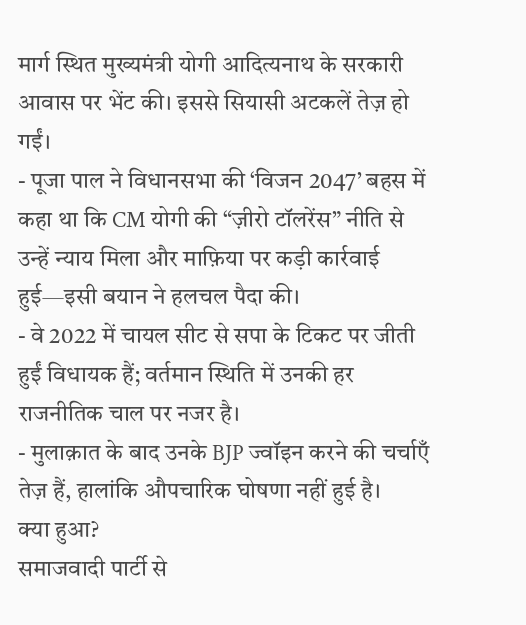मार्ग स्थित मुख्यमंत्री योगी आदित्यनाथ के सरकारी आवास पर भेंट की। इससे सियासी अटकलें तेज़ हो गईं।
- पूजा पाल ने विधानसभा की ‘विजन 2047’ बहस में कहा था कि CM योगी की “ज़ीरो टॉलरेंस” नीति से उन्हें न्याय मिला और माफ़िया पर कड़ी कार्रवाई हुई—इसी बयान ने हलचल पैदा की।
- वे 2022 में चायल सीट से सपा के टिकट पर जीती हुईं विधायक हैं; वर्तमान स्थिति में उनकी हर राजनीतिक चाल पर नजर है।
- मुलाक़ात के बाद उनके BJP ज्वॉइन करने की चर्चाएँ तेज़ हैं, हालांकि औपचारिक घोषणा नहीं हुई है।
क्या हुआ?
समाजवादी पार्टी से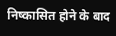निष्कासित होने के बाद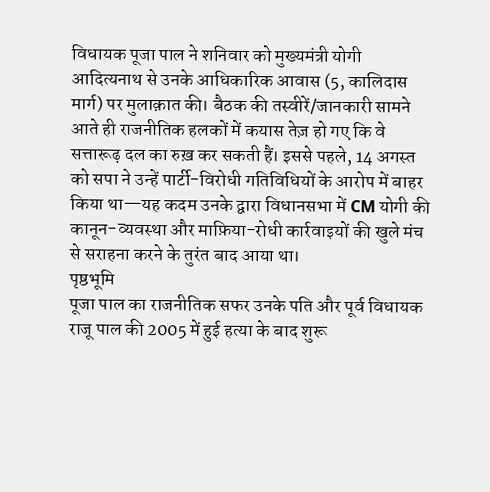विधायक पूजा पाल ने शनिवार को मुख्यमंत्री योगी आदित्यनाथ से उनके आधिकारिक आवास (5, कालिदास मार्ग) पर मुलाक़ात की। बैठक की तस्वीरें/जानकारी सामने आते ही राजनीतिक हलकों में कयास तेज़ हो गए कि वे सत्तारूढ़ दल का रुख़ कर सकती हैं। इससे पहले, 14 अगस्त को सपा ने उन्हें पार्टी-विरोधी गतिविधियों के आरोप में बाहर किया था—यह कदम उनके द्वारा विधानसभा में CM योगी की कानून-व्यवस्था और माफ़िया-रोधी कार्रवाइयों की खुले मंच से सराहना करने के तुरंत बाद आया था।
पृष्ठभूमि
पूजा पाल का राजनीतिक सफर उनके पति और पूर्व विधायक राजू पाल की 2005 में हुई हत्या के बाद शुरू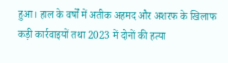हुआ। हाल के वर्षों में अतीक अहमद और अशरफ के खिलाफ कड़ी कार्रवाइयों तथा 2023 में दोनों की हत्या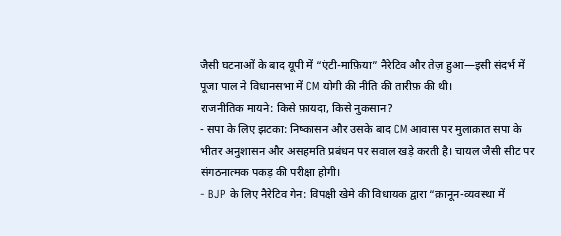जैसी घटनाओं के बाद यूपी में “एंटी-माफ़िया” नैरेटिव और तेज़ हुआ—इसी संदर्भ में पूजा पाल ने विधानसभा में CM योगी की नीति की तारीफ़ की थी।
राजनीतिक मायने: किसे फ़ायदा, किसे नुकसान?
- सपा के लिए झटका: निष्कासन और उसके बाद CM आवास पर मुलाक़ात सपा के भीतर अनुशासन और असहमति प्रबंधन पर सवाल खड़े करती है। चायल जैसी सीट पर संगठनात्मक पकड़ की परीक्षा होगी।
- BJP के लिए नैरेटिव गेन: विपक्षी खेमे की विधायक द्वारा “क़ानून-व्यवस्था में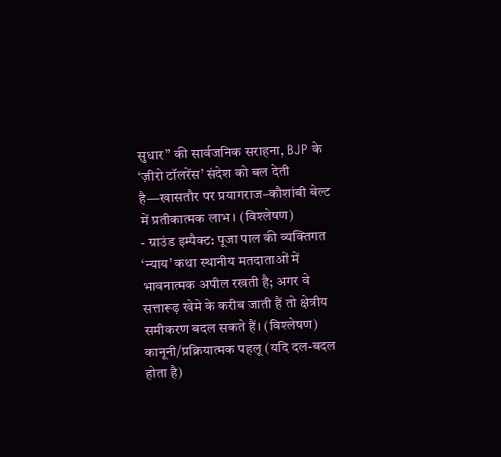सुधार” की सार्वजनिक सराहना, BJP के ‘ज़ीरो टॉलरेंस’ संदेश को बल देती है—खासतौर पर प्रयागराज–कौशांबी बेल्ट में प्रतीकात्मक लाभ। (विश्लेषण)
- ग्राउंड इम्पैक्ट: पूजा पाल की व्यक्तिगत ‘न्याय’ कथा स्थानीय मतदाताओं में भावनात्मक अपील रखती है; अगर वे सत्तारूढ़ खेमे के करीब जाती हैं तो क्षेत्रीय समीकरण बदल सकते हैं। (विश्लेषण)
कानूनी/प्रक्रियात्मक पहलू (यदि दल-बदल होता है)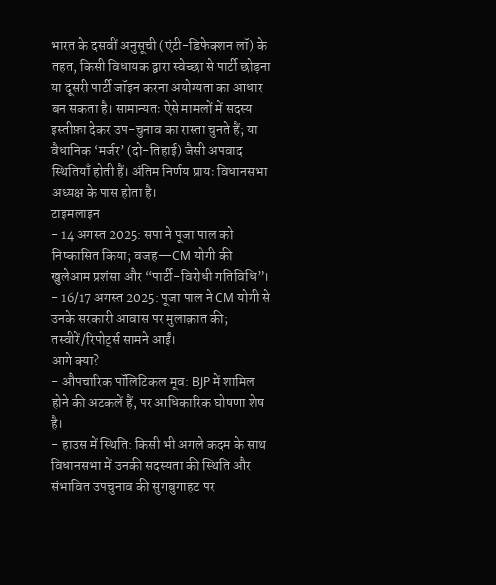भारत के दसवीं अनुसूची (एंटी-डिफेक्शन लॉ) के तहत, किसी विधायक द्वारा स्वेच्छा से पार्टी छोड़ना या दूसरी पार्टी जॉइन करना अयोग्यता का आधार बन सकता है। सामान्यतः ऐसे मामलों में सदस्य इस्तीफ़ा देकर उप-चुनाव का रास्ता चुनते हैं; या वैधानिक ‘मर्जर’ (दो-तिहाई) जैसी अपवाद स्थितियाँ होती हैं। अंतिम निर्णय प्रायः विधानसभा अध्यक्ष के पास होता है।
टाइमलाइन
- 14 अगस्त 2025: सपा ने पूजा पाल को निष्कासित किया; वजह—CM योगी की खुलेआम प्रशंसा और “पार्टी-विरोधी गतिविधि”।
- 16/17 अगस्त 2025: पूजा पाल ने CM योगी से उनके सरकारी आवास पर मुलाक़ात की; तस्वीरें/रिपोर्ट्स सामने आईं।
आगे क्या?
- औपचारिक पॉलिटिकल मूव: BJP में शामिल होने की अटकलें हैं, पर आधिकारिक घोषणा शेष है।
- हाउस में स्थिति: किसी भी अगले कदम के साथ विधानसभा में उनकी सदस्यता की स्थिति और संभावित उपचुनाव की सुगबुगाहट पर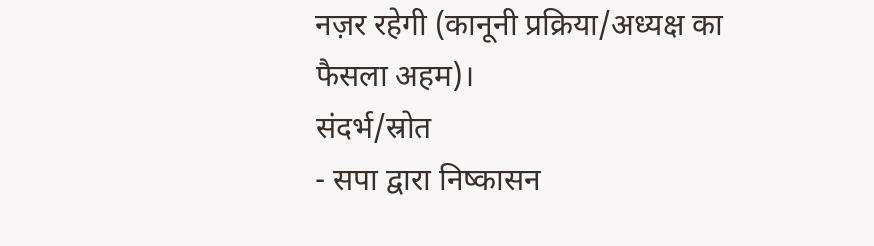नज़र रहेगी (कानूनी प्रक्रिया/अध्यक्ष का फैसला अहम)।
संदर्भ/स्रोत
- सपा द्वारा निष्कासन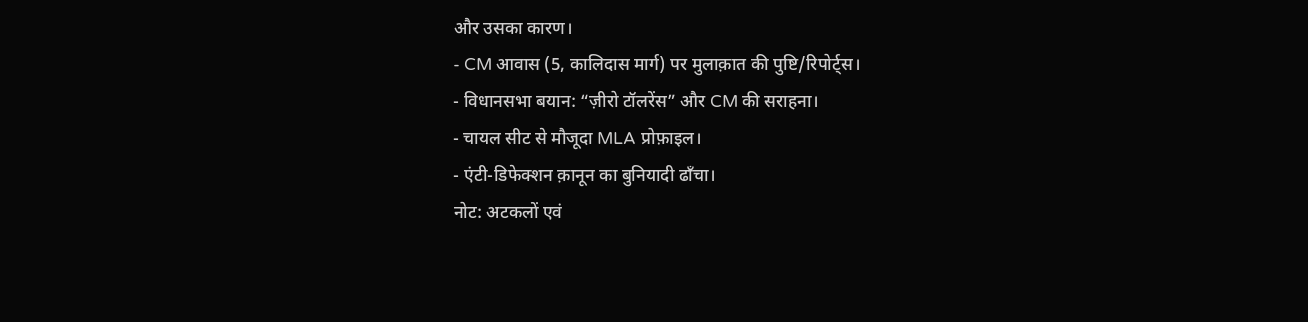और उसका कारण।
- CM आवास (5, कालिदास मार्ग) पर मुलाक़ात की पुष्टि/रिपोर्ट्स।
- विधानसभा बयान: “ज़ीरो टॉलरेंस” और CM की सराहना।
- चायल सीट से मौजूदा MLA प्रोफ़ाइल।
- एंटी-डिफेक्शन क़ानून का बुनियादी ढाँचा।
नोट: अटकलों एवं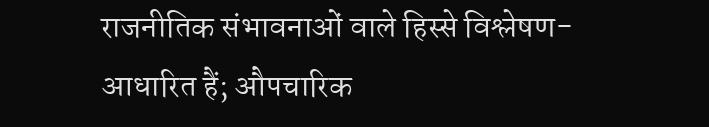राजनीतिक संभावनाओं वाले हिस्से विश्लेषण-आधारित हैं; औपचारिक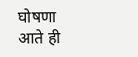घोषणा आते ही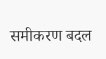समीकरण बदल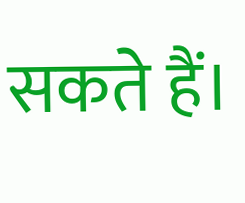सकते हैं।